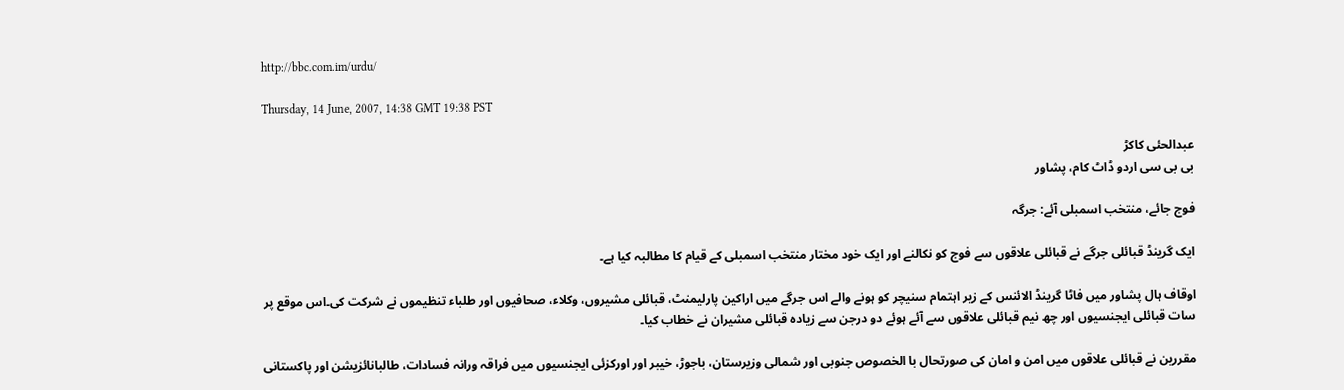http://bbc.com.im/urdu/

Thursday, 14 June, 2007, 14:38 GMT 19:38 PST

عبدالحئی کاکڑ
بی بی سی اردو ڈاٹ کام، پشاور

فوج جائے، منتخب اسمبلی آئے: جرگہ

ایک گرینڈ قبائلی جرگے نے قبائلی علاقوں سے فوج کو نکالنے اور ایک خود مختار منتخب اسمبلی کے قیام کا مطالبہ کیا ہے۔

اوقاف ہال پشاور میں فاٹا گرینڈ الائنس کے زیر اہتمام سنیچر کو ہونے والے اس جرگے میں اراکین پارلیمنٹ، قبائلی مشیروں، وکلاء، صحافیوں اور طلباء تنظیموں نے شرکت کی۔اس موقع پر سات قبائلی ایجنسیوں اور چھ نیم قبائلی علاقوں سے آئے ہوئے دو درجن سے زیادہ قبائلی مشیران نے خطاب کیا۔

مقررین نے قبائلی علاقوں میں امن و امان کی صورتحال با الخصوص جنوبی اور شمالی وزیرستان، باجوڑ، خیبر اور اورکزئی ایجنسیوں میں فراقہ ورانہ فسادات، طالبانائزیشن اور پاکستانی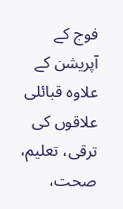فوج کے آپریشن کے علاوہ قبائلی علاقوں کی ترقی، تعلیم، صحت،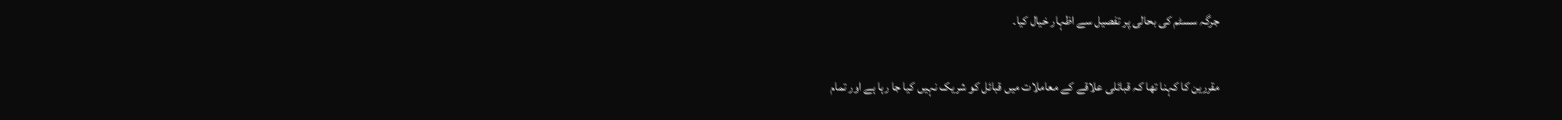جرگہ سسٹم کی بحالی پر تفصیل سے اظہار خیال کیا۔

مقررین کا کہنا تھا کہ قبائلی علاقے کے معاملات میں قبائل کو شریک نہیں کیا جا رہا ہے اور تمام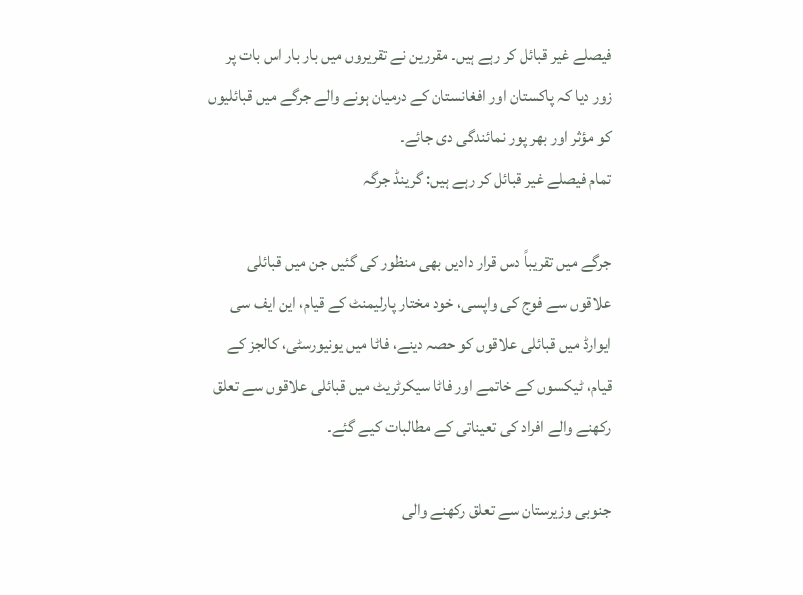فیصلے غیر قبائل کر رہے ہیں۔ مقررین نے تقریروں میں بار بار اس بات پر زور دیا کہ پاکستان اور افغانستان کے درمیان ہونے والے جرگے میں قبائلیوں کو مؤثر اور بھر پور نمائندگی دی جائے۔
تمام فیصلے غیر قبائل کر رہے ہیں: گرینڈ جرگہ

جرگے میں تقریباً دس قرار دادیں بھی منظور کی گئیں جن میں قبائلی علاقوں سے فوج کی واپسی، خود مختار پارلیمنٹ کے قیام، این ایف سی ایوارڈ میں قبائلی علاقوں کو حصہ دینے، فاٹا میں یونیورسٹی، کالجز کے قیام، ٹیکسوں کے خاتمے اور فاٹا سیکرٹریٹ میں قبائلی علاقوں سے تعلق رکھنے والے افراد کی تعیناتی کے مطالبات کیے گئے۔

جنوبی وزیرستان سے تعلق رکھنے والی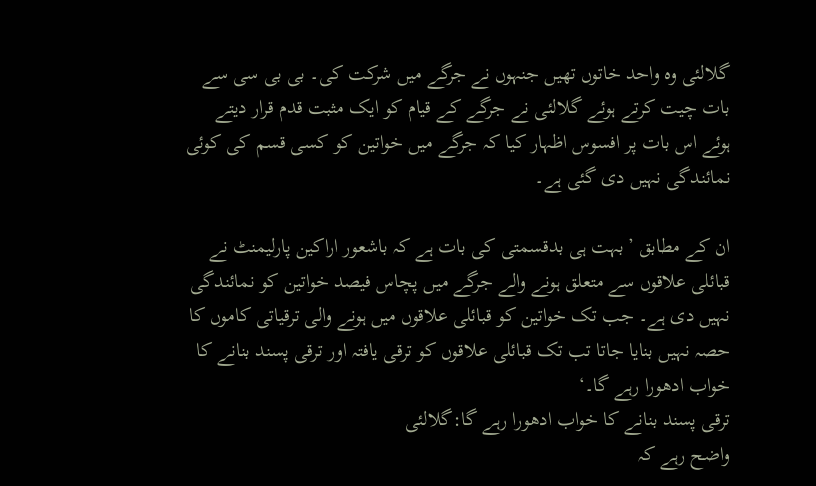گلالئی وہ واحد خاتوں تھیں جنہوں نے جرگے میں شرکت کی۔ بی بی سی سے بات چیت کرتے ہوئے گلالئی نے جرگے کے قیام کو ایک مثبت قدم قرار دیتے ہوئے اس بات پر افسوس اظہار کیا کہ جرگے میں خواتین کو کسی قسم کی کوئی نمائندگی نہیں دی گئی ہے۔

ان کے مطابق ’بہت ہی بدقسمتی کی بات ہے کہ باشعور اراکین پارلیمنٹ نے قبائلی علاقوں سے متعلق ہونے والے جرگے میں پچاس فیصد خواتین کو نمائندگی نہیں دی ہے۔ جب تک خواتین کو قبائلی علاقوں میں ہونے والی ترقیاتی کاموں کا حصہ نہیں بنایا جاتا تب تک قبائلی علاقوں کو ترقی یافتہ اور ترقی پسند بنانے کا خواب ادھورا رہے گا۔‘
ترقی پسند بنانے کا خواب ادھورا رہے گا:گلالئی
واضح رہے کہ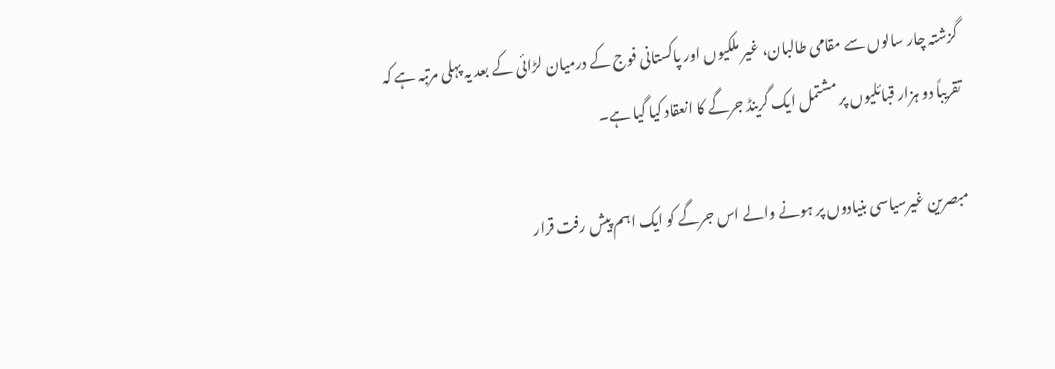گزشتہ چار سالوں سے مقامی طالبان، غیر ملکیوں اور پاکستانی فوج کے درمیان لڑائی کے بعد یہ پہلی مرتبہ ہے کہ تقریباً دو ہزار قبائلیوں پر مشتمل ایک گرینڈ جرگے کا انعقاد کیا گیا ہے۔

مبصرین غیرسیاسی بنیادوں پر ہونے والے اس جرگے کو ایک اہم پیش رفت قرار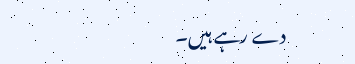دے رہے ہیں۔